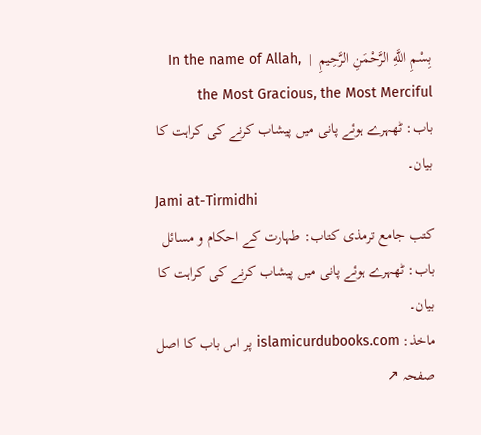بِسْمِ اللَّهِ الرَّحْمَنِ الرَّحِيمِ  |  In the name of Allah, the Most Gracious, the Most Merciful
باب: ٹھہرے ہوئے پانی میں پیشاب کرنے کی کراہت کا بیان۔
Jami at-Tirmidhi
کتب جامع ترمذی کتاب: طہارت کے احکام و مسائل باب: ٹھہرے ہوئے پانی میں پیشاب کرنے کی کراہت کا بیان۔
ماخذ: islamicurdubooks.com پر اس باب کا اصل صفحہ ↗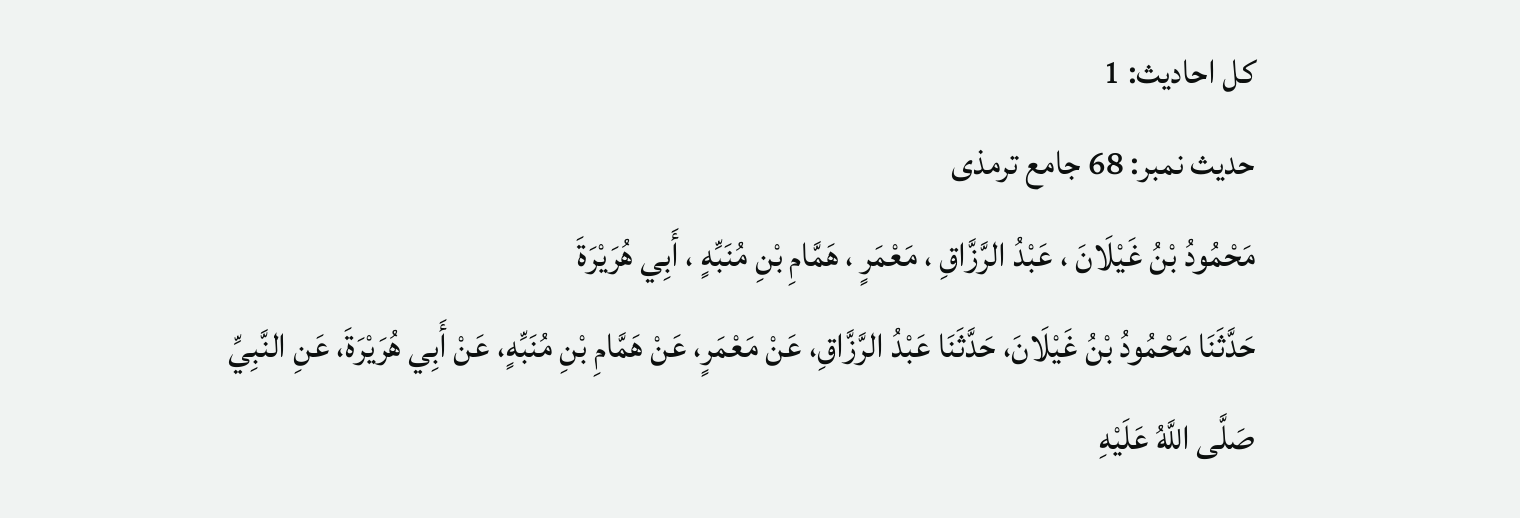کل احادیث: 1
حدیث نمبر: 68 جامع ترمذی
مَحْمُودُ بْنُ غَيْلَانَ ، عَبْدُ الرَّزَّاقِ ، مَعْمَرٍ ، هَمَّامِ بْنِ مُنَبِّهٍ ، أَبِي هُرَيْرَةَ
حَدَّثَنَا مَحْمُودُ بْنُ غَيْلَانَ، حَدَّثَنَا عَبْدُ الرَّزَّاقِ، عَنْ مَعْمَرٍ، عَنْ هَمَّامِ بْنِ مُنَبِّهٍ، عَنْ أَبِي هُرَيْرَةَ، عَنِ النَّبِيِّ صَلَّى اللَّهُ عَلَيْهِ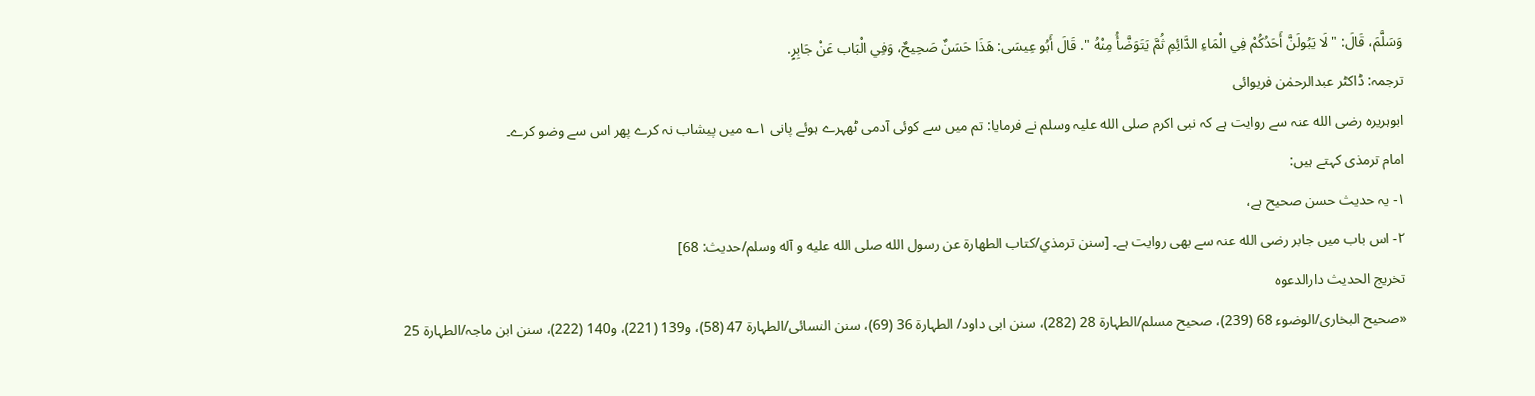وَسَلَّمَ، قَالَ: " لَا يَبُولَنَّ أَحَدُكُمْ فِي الْمَاءِ الدَّائِمِ ثُمَّ يَتَوَضَّأُ مِنْهُ ". قَالَ أَبُو عِيسَى: هَذَا حَسَنٌ صَحِيحٌ، وَفِي الْبَاب عَنْ جَابِرٍ.
ترجمہ: ڈاکٹر عبدالرحمٰن فریوائی
ابوہریرہ رضی الله عنہ سے روایت ہے کہ نبی اکرم صلی الله علیہ وسلم نے فرمایا: تم میں سے کوئی آدمی ٹھہرے ہوئے پانی ۱؎ میں پیشاب نہ کرے پھر اس سے وضو کرے۔
امام ترمذی کہتے ہیں:
۱- یہ حدیث حسن صحیح ہے،
۲- اس باب میں جابر رضی الله عنہ سے بھی روایت ہے۔ [سنن ترمذي/كتاب الطهارة عن رسول الله صلى الله عليه و آله وسلم/حدیث: 68]
تخریج الحدیث دارالدعوہ
«صحیح البخاری/الوضوء 68 (239)، صحیح مسلم/الطہارة 28 (282)، سنن ابی داود/ الطہارة 36 (69)، سنن النسائی/الطہارة 47 (58)، و139 (221)، و140 (222)، سنن ابن ماجہ/الطہارة 25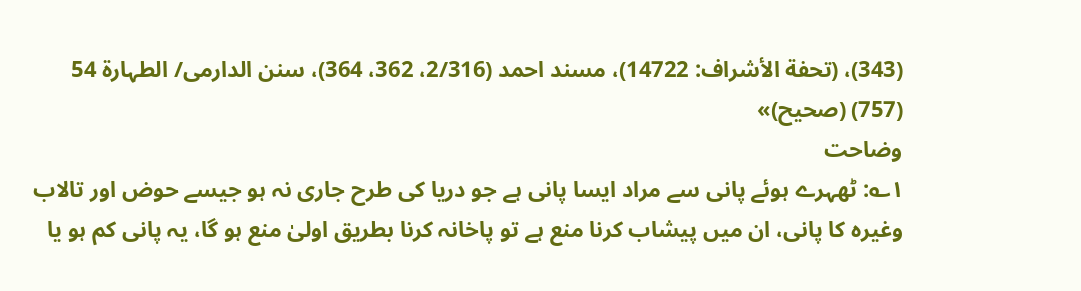(343)، (تحفة الأشراف: 14722)، مسند احمد (2/316، 362، 364)، سنن الدارمی/ الطہارة 54 (757) (صحیح)»
وضاحت
۱؎: ٹھہرے ہوئے پانی سے مراد ایسا پانی ہے جو دریا کی طرح جاری نہ ہو جیسے حوض اور تالاب وغیرہ کا پانی، ان میں پیشاب کرنا منع ہے تو پاخانہ کرنا بطریق اولیٰ منع ہو گا، یہ پانی کم ہو یا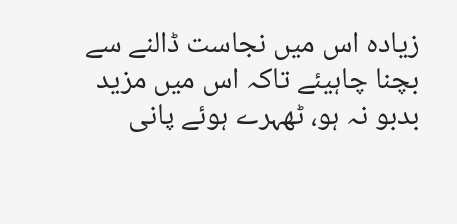زیادہ اس میں نجاست ڈالنے سے بچنا چاہیئے تاکہ اس میں مزید بدبو نہ ہو، ٹھہرے ہوئے پانی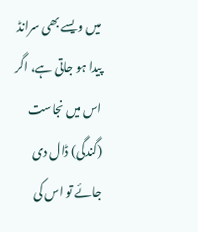میں ویسے بھی سرانڈ پیدا ہو جاتی ہے، اگر اس میں نجاست (گندگی) ڈال دی جائے تو اس کی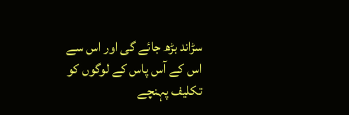سڑاند بڑھ جائے گی اور اس سے اس کے آس پاس کے لوگوں کو تکلیف پہنچے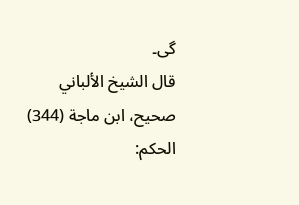گی۔
قال الشيخ الألباني
صحيح، ابن ماجة (344)
الحكم: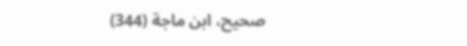صحيح، ابن ماجة (344)